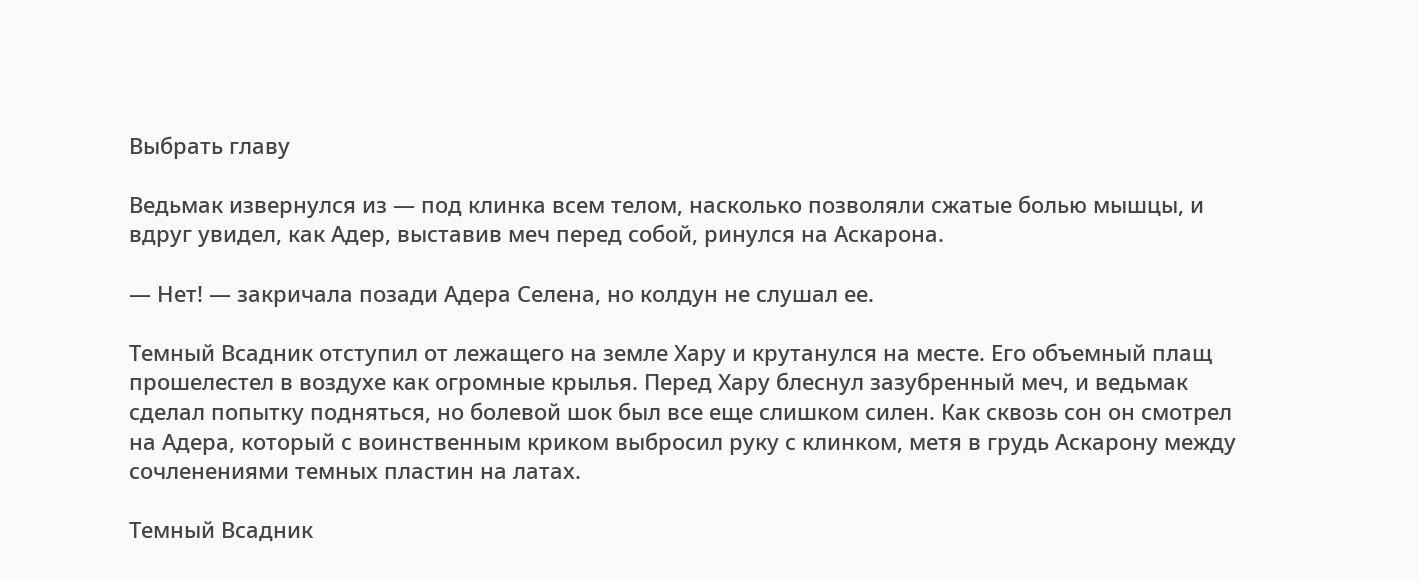Выбрать главу

Ведьмак извернулся из — под клинка всем телом, насколько позволяли сжатые болью мышцы, и вдруг увидел, как Адер, выставив меч перед собой, ринулся на Аскарона.

— Нет! — закричала позади Адера Селена, но колдун не слушал ее.

Темный Всадник отступил от лежащего на земле Хару и крутанулся на месте. Его объемный плащ прошелестел в воздухе как огромные крылья. Перед Хару блеснул зазубренный меч, и ведьмак сделал попытку подняться, но болевой шок был все еще слишком силен. Как сквозь сон он смотрел на Адера, который с воинственным криком выбросил руку с клинком, метя в грудь Аскарону между сочленениями темных пластин на латах.

Темный Всадник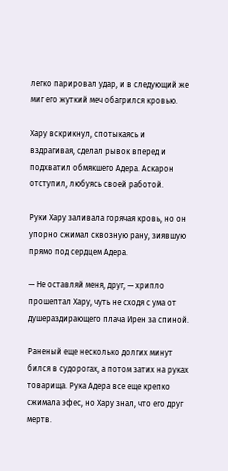легко парировал удар, и в следующий же миг его жуткий меч обагрился кровью.

Хару вскрикнул, спотыкаясь и вздрагивая, сделал рывок вперед и подхватил обмякшего Адера. Аскарон отступил, любуясь своей работой.

Руки Хару заливала горячая кровь, но он упорно сжимал сквозную рану, зиявшую прямо под сердцем Адера.

— Не оставляй меня, друг, — хрипло прошептал Хару, чуть не сходя с ума от душераздирающего плача Ирен за спиной.

Раненый еще несколько долгих минут бился в судорогах, а потом затих на руках товарища. Рука Адера все еще крепко сжимала эфес, но Хару знал, что его друг мертв.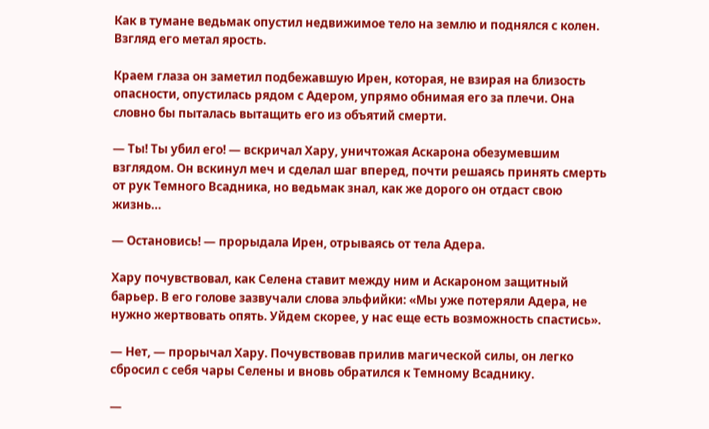Как в тумане ведьмак опустил недвижимое тело на землю и поднялся с колен. Взгляд его метал ярость.

Краем глаза он заметил подбежавшую Ирен, которая, не взирая на близость опасности, опустилась рядом с Адером, упрямо обнимая его за плечи. Она словно бы пыталась вытащить его из объятий смерти.

— Ты! Ты убил его! — вскричал Хару, уничтожая Аскарона обезумевшим взглядом. Он вскинул меч и сделал шаг вперед, почти решаясь принять смерть от рук Темного Всадника, но ведьмак знал, как же дорого он отдаст свою жизнь…

— Остановись! — прорыдала Ирен, отрываясь от тела Адера.

Хару почувствовал, как Селена ставит между ним и Аскароном защитный барьер. В его голове зазвучали слова эльфийки: «Мы уже потеряли Адера, не нужно жертвовать опять. Уйдем скорее, у нас еще есть возможность спастись».

— Нет, — прорычал Хару. Почувствовав прилив магической силы, он легко сбросил с себя чары Селены и вновь обратился к Темному Всаднику.

—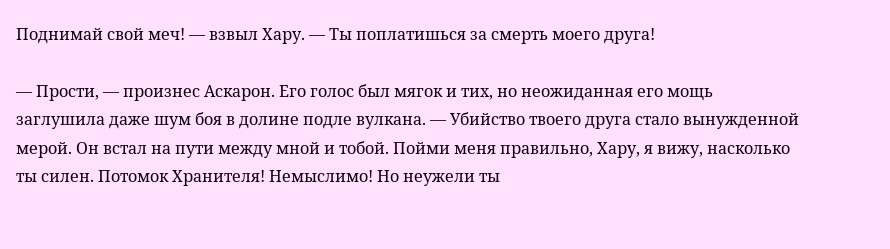Поднимай свой меч! — взвыл Хару. — Ты поплатишься за смерть моего друга!

— Прости, — произнес Аскарон. Его голос был мягок и тих, но неожиданная его мощь заглушила даже шум боя в долине подле вулкана. — Убийство твоего друга стало вынужденной мерой. Он встал на пути между мной и тобой. Пойми меня правильно, Хару, я вижу, насколько ты силен. Потомок Хранителя! Немыслимо! Но неужели ты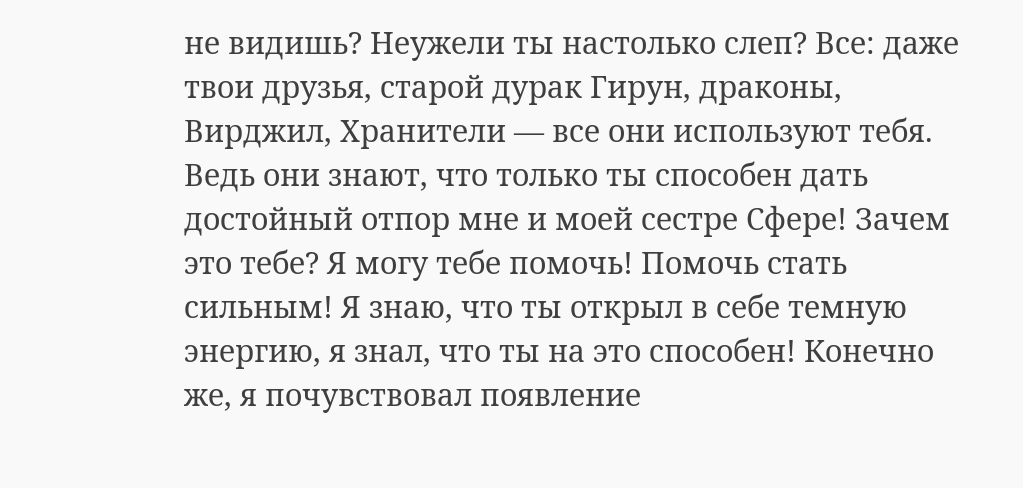не видишь? Неужели ты настолько слеп? Все: даже твои друзья, старой дурак Гирун, драконы, Вирджил, Хранители — все они используют тебя. Ведь они знают, что только ты способен дать достойный отпор мне и моей сестре Сфере! Зачем это тебе? Я могу тебе помочь! Помочь стать сильным! Я знаю, что ты открыл в себе темную энергию, я знал, что ты на это способен! Конечно же, я почувствовал появление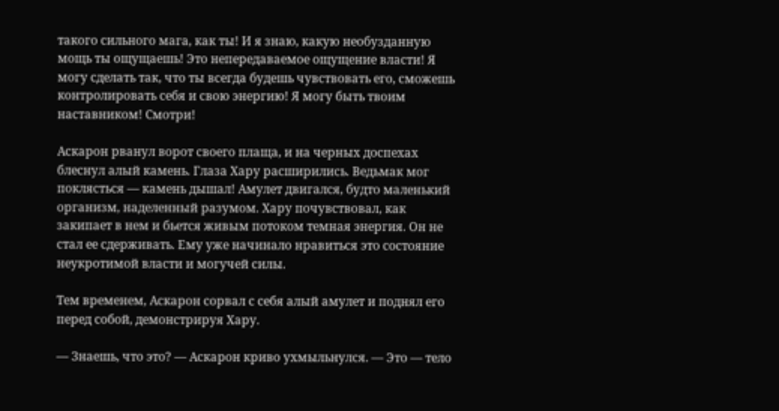такого сильного мага, как ты! И я знаю, какую необузданную мощь ты ощущаешь! Это непередаваемое ощущение власти! Я могу сделать так, что ты всегда будешь чувствовать его, сможешь контролировать себя и свою энергию! Я могу быть твоим наставником! Смотри!

Аскарон рванул ворот своего плаща, и на черных доспехах блеснул алый камень. Глаза Хару расширились. Ведьмак мог поклясться — камень дышал! Амулет двигался, будто маленький организм, наделенный разумом. Хару почувствовал, как закипает в нем и бьется живым потоком темная энергия. Он не стал ее сдерживать. Ему уже начинало нравиться это состояние неукротимой власти и могучей силы.

Тем временем, Аскарон сорвал с себя алый амулет и поднял его перед собой, демонстрируя Хару.

— Знаешь, что это? — Аскарон криво ухмыльнулся. — Это — тело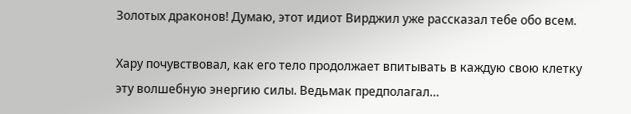Золотых драконов! Думаю, этот идиот Вирджил уже рассказал тебе обо всем.

Хару почувствовал, как его тело продолжает впитывать в каждую свою клетку эту волшебную энергию силы. Ведьмак предполагал…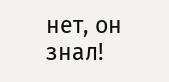нет, он знал!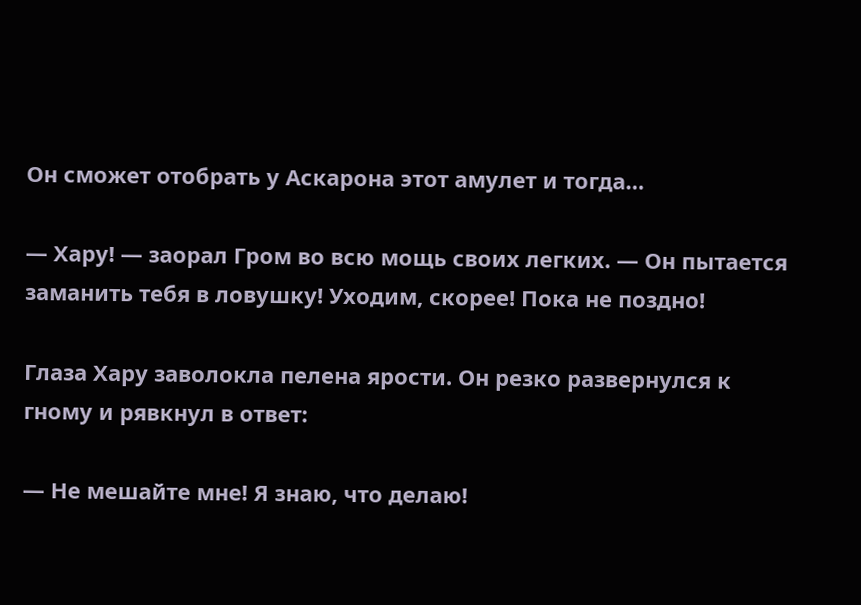Он сможет отобрать у Аскарона этот амулет и тогда…

— Хару! — заорал Гром во всю мощь своих легких. — Он пытается заманить тебя в ловушку! Уходим, скорее! Пока не поздно!

Глаза Хару заволокла пелена ярости. Он резко развернулся к гному и рявкнул в ответ:

— Не мешайте мне! Я знаю, что делаю!